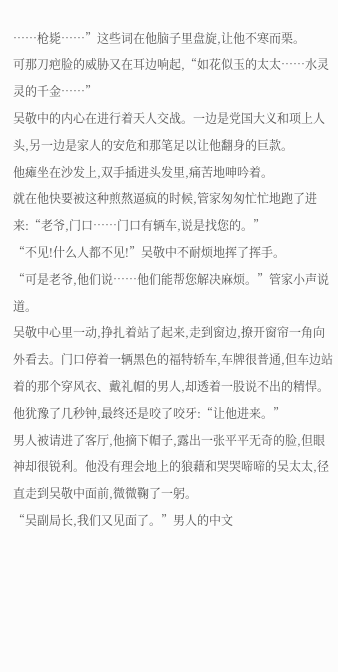……枪毙……”这些词在他脑子里盘旋,让他不寒而栗。
可那刀疤脸的威胁又在耳边响起,“如花似玉的太太……水灵灵的千金……”
吴敬中的内心在进行着天人交战。一边是党国大义和项上人头,另一边是家人的安危和那笔足以让他翻身的巨款。
他瘫坐在沙发上,双手插进头发里,痛苦地呻吟着。
就在他快要被这种煎熬逼疯的时候,管家匆匆忙忙地跑了进来:“老爷,门口……门口有辆车,说是找您的。”
“不见!什么人都不见!”吴敬中不耐烦地挥了挥手。
“可是老爷,他们说……他们能帮您解决麻烦。”管家小声说道。
吴敬中心里一动,挣扎着站了起来,走到窗边,撩开窗帘一角向外看去。门口停着一辆黑色的福特轿车,车牌很普通,但车边站着的那个穿风衣、戴礼帽的男人,却透着一股说不出的精悍。
他犹豫了几秒钟,最终还是咬了咬牙:“让他进来。”
男人被请进了客厅,他摘下帽子,露出一张平平无奇的脸,但眼神却很锐利。他没有理会地上的狼藉和哭哭啼啼的吴太太,径直走到吴敬中面前,微微鞠了一躬。
“吴副局长,我们又见面了。”男人的中文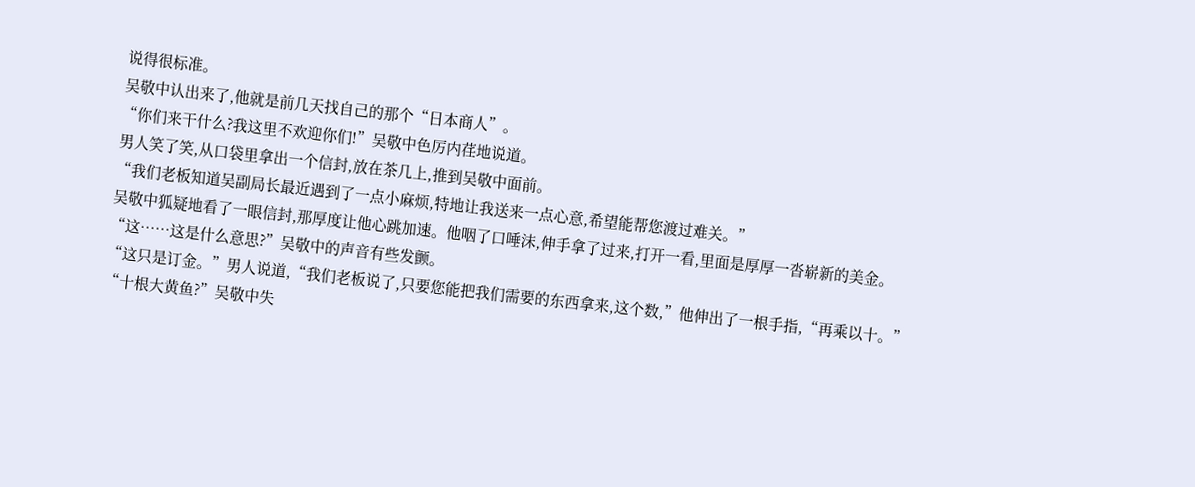说得很标准。
吴敬中认出来了,他就是前几天找自己的那个“日本商人”。
“你们来干什么?我这里不欢迎你们!”吴敬中色厉内荏地说道。
男人笑了笑,从口袋里拿出一个信封,放在茶几上,推到吴敬中面前。
“我们老板知道吴副局长最近遇到了一点小麻烦,特地让我送来一点心意,希望能帮您渡过难关。”
吴敬中狐疑地看了一眼信封,那厚度让他心跳加速。他咽了口唾沫,伸手拿了过来,打开一看,里面是厚厚一沓崭新的美金。
“这……这是什么意思?”吴敬中的声音有些发颤。
“这只是订金。”男人说道,“我们老板说了,只要您能把我们需要的东西拿来,这个数,”他伸出了一根手指,“再乘以十。”
“十根大黄鱼?”吴敬中失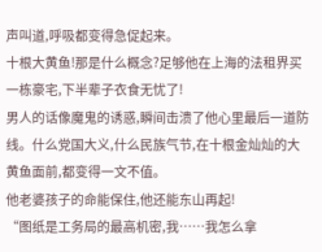声叫道,呼吸都变得急促起来。
十根大黄鱼!那是什么概念?足够他在上海的法租界买一栋豪宅,下半辈子衣食无忧了!
男人的话像魔鬼的诱惑,瞬间击溃了他心里最后一道防线。什么党国大义,什么民族气节,在十根金灿灿的大黄鱼面前,都变得一文不值。
他老婆孩子的命能保住,他还能东山再起!
“图纸是工务局的最高机密,我……我怎么拿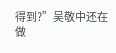得到?”吴敬中还在做